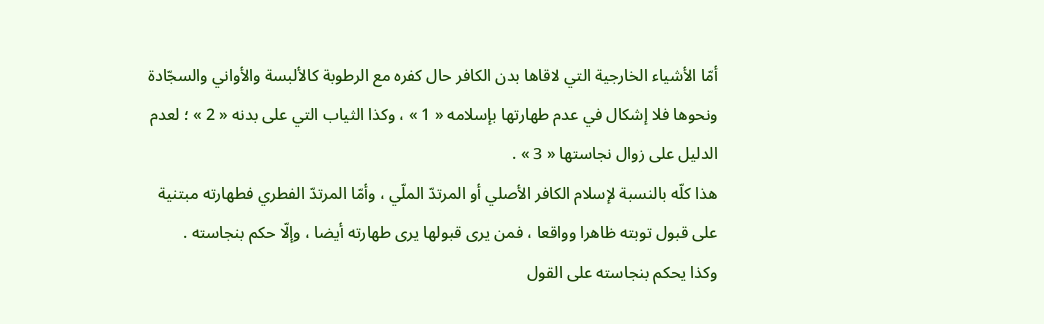أمّا الأشياء الخارجية التي لاقاها بدن الكافر حال كفره مع الرطوبة كالألبسة والأواني والسجّادة ونحوها فلا إشكال في عدم طهارتها بإسلامه « 1 » ، وكذا الثياب التي على بدنه « 2 » ؛ لعدم الدليل على زوال نجاستها « 3 » .
هذا كلّه بالنسبة لإسلام الكافر الأصلي أو المرتدّ الملّي ، وأمّا المرتدّ الفطري فطهارته مبتنية على قبول توبته ظاهرا وواقعا ، فمن يرى قبولها يرى طهارته أيضا ، وإلّا حكم بنجاسته .
وكذا يحكم بنجاسته على القول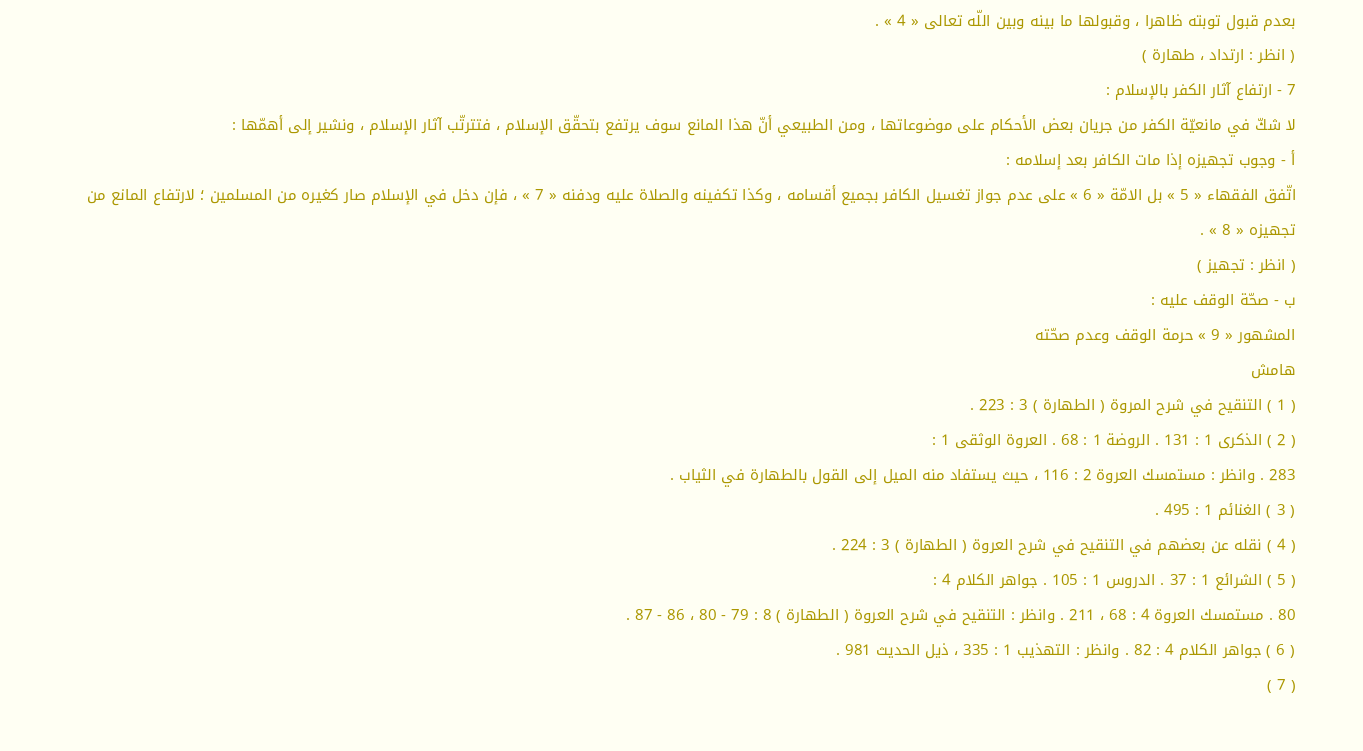بعدم قبول توبته ظاهرا ، وقبولها ما بينه وبين اللّه تعالى « 4 » .
( انظر : ارتداد ، طهارة )
7 - ارتفاع آثار الكفر بالإسلام :
لا شكّ في مانعيّة الكفر من جريان بعض الأحكام على موضوعاتها ، ومن الطبيعي أنّ هذا المانع سوف يرتفع بتحقّق الإسلام ، فتترتّب آثار الإسلام ، ونشير إلى أهمّها :
أ - وجوب تجهيزه إذا مات الكافر بعد إسلامه :
اتّفق الفقهاء « 5 » بل الامّة « 6 » على عدم جواز تغسيل الكافر بجميع أقسامه ، وكذا تكفينه والصلاة عليه ودفنه « 7 » ، فإن دخل في الإسلام صار كغيره من المسلمين ؛ لارتفاع المانع من تجهيزه « 8 » .
( انظر : تجهيز )
ب - صحّة الوقف عليه :
المشهور « 9 » حرمة الوقف وعدم صحّته
هامش
( 1 ) التنقيح في شرح المروة ( الطهارة ) 3 : 223 .
( 2 ) الذكرى 1 : 131 . الروضة 1 : 68 . العروة الوثقى 1 :
283 . وانظر : مستمسك العروة 2 : 116 ، حيث يستفاد منه الميل إلى القول بالطهارة في الثياب .
( 3 ) الغنائم 1 : 495 .
( 4 ) نقله عن بعضهم في التنقيح في شرح العروة ( الطهارة ) 3 : 224 .
( 5 ) الشرائع 1 : 37 . الدروس 1 : 105 . جواهر الكلام 4 :
80 . مستمسك العروة 4 : 68 ، 211 . وانظر : التنقيح في شرح العروة ( الطهارة ) 8 : 79 - 80 ، 86 - 87 .
( 6 ) جواهر الكلام 4 : 82 . وانظر : التهذيب 1 : 335 ، ذيل الحديث 981 .
( 7 )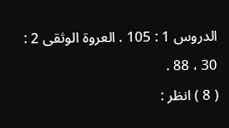الدروس 1 : 105 . العروة الوثقى 2 : 30 ، 88 .
( 8 ) انظر :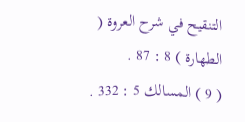التنقيح في شرح العروة ( الطهارة ) 8 : 87 .
( 9 ) المسالك 5 : 332 .